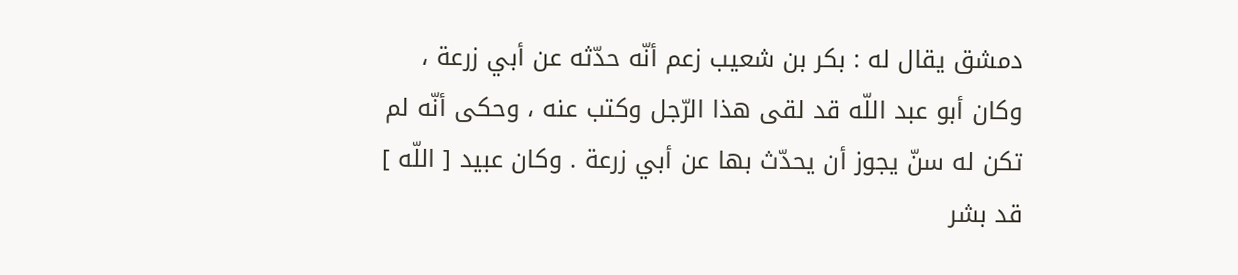دمشق يقال له : بكر بن شعيب زعم أنّه حدّثه عن أبي زرعة ، وكان أبو عبد اللّه قد لقى هذا الرّجل وكتب عنه ، وحكى أنّه لم تكن له سنّ يجوز أن يحدّث بها عن أبي زرعة . وكان عبيد [ اللّه ] قد بشر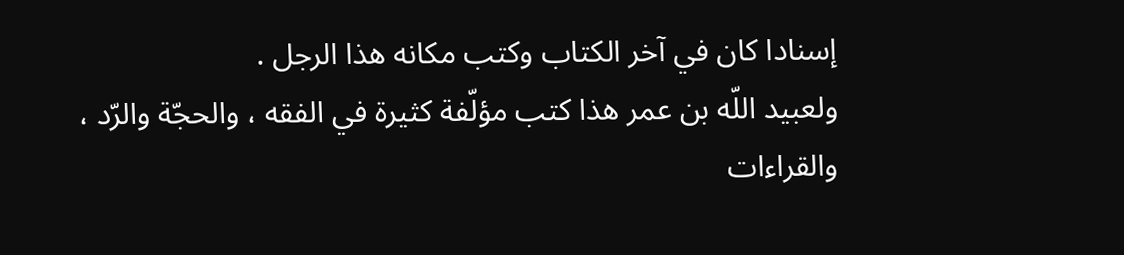إسنادا كان في آخر الكتاب وكتب مكانه هذا الرجل .
ولعبيد اللّه بن عمر هذا كتب مؤلّفة كثيرة في الفقه ، والحجّة والرّد ، والقراءات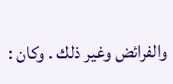والفرائض وغير ذلك . وكان :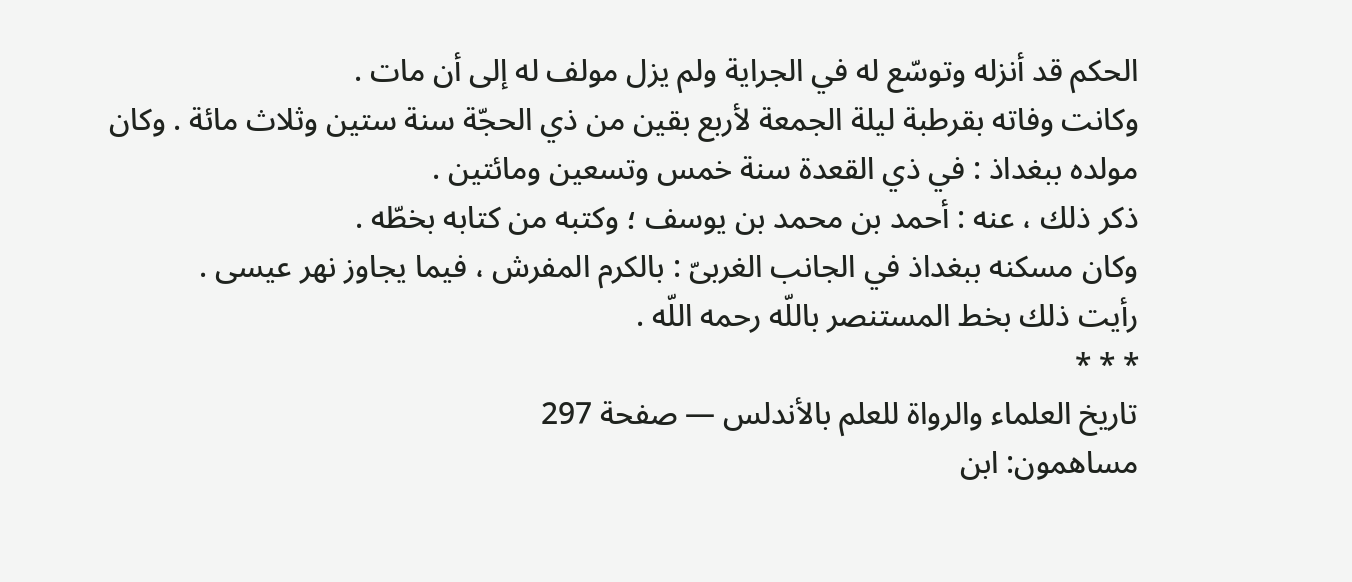الحكم قد أنزله وتوسّع له في الجراية ولم يزل مولف له إلى أن مات .
وكانت وفاته بقرطبة ليلة الجمعة لأربع بقين من ذي الحجّة سنة ستين وثلاث مائة . وكان مولده ببغداذ : في ذي القعدة سنة خمس وتسعين ومائتين .
ذكر ذلك ، عنه : أحمد بن محمد بن يوسف ؛ وكتبه من كتابه بخطّه .
وكان مسكنه ببغداذ في الجانب الغربىّ : بالكرم المفرش ، فيما يجاوز نهر عيسى .
رأيت ذلك بخط المستنصر باللّه رحمه اللّه .
* * *
تاريخ العلماء والرواة للعلم بالأندلس — صفحة 297
مساهمون: ابن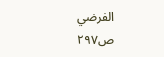الفرضي
ص٢٩٧